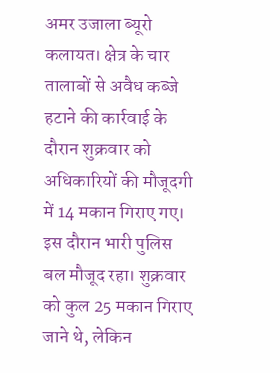अमर उजाला ब्यूरो
कलायत। क्षेत्र के चार तालाबों से अवैध कब्जे हटाने की कार्रवाई के दौरान शुक्रवार को अधिकारियों की मौजूदगी में 14 मकान गिराए गए। इस दौरान भारी पुलिस बल मौजूद रहा। शुक्रवार को कुल 25 मकान गिराए जाने थे, लेकिन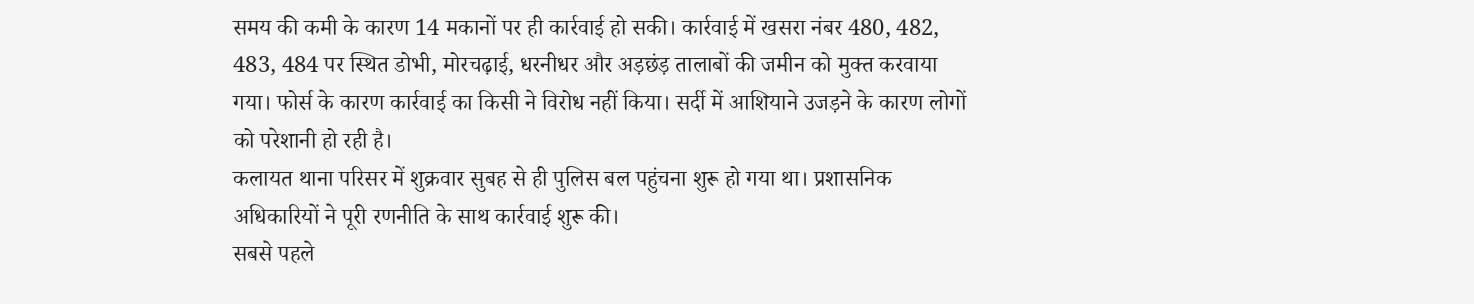समय की कमी के कारण 14 मकानों पर ही कार्रवाई हो सकी। कार्रवाई में खसरा नंबर 480, 482, 483, 484 पर स्थित डोभी, मोरचढ़ाई, धरनीधर और अड़छंड़ तालाबों की जमीन को मुक्त करवाया गया। फोर्स के कारण कार्रवाई का किसी ने विरोध नहीं किया। सर्दी में आशियाने उजड़ने के कारण लोगों को परेशानी हो रही है।
कलायत थाना परिसर में शुक्रवार सुबह से ही पुलिस बल पहुंचना शुरू हो गया था। प्रशासनिक अधिकारियों ने पूरी रणनीति के साथ कार्रवाई शुरू की।
सबसे पहले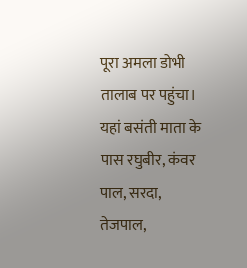पूरा अमला डोभी तालाब पर पहुंचा। यहां बसंती माता के पास रघुबीर, कंवर पाल, सरदा, तेजपाल,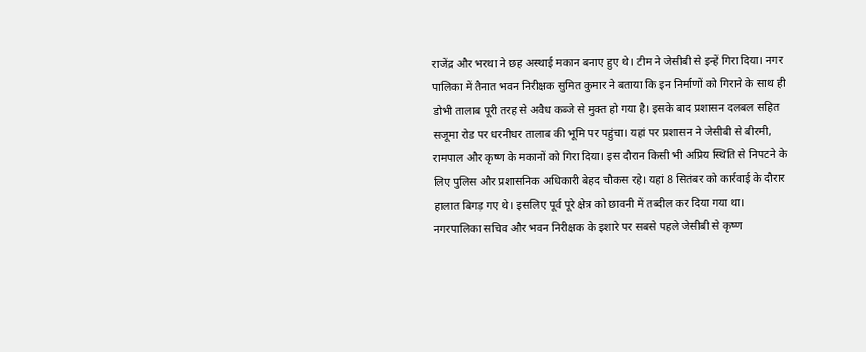राजेंद्र और भरथा ने छह अस्थाई मकान बनाए हुए थे। टीम ने जेसीबी से इन्हें गिरा दिया। नगर पालिका में तैनात भवन निरीक्षक सुमित कुमार ने बताया कि इन निर्माणों को गिराने के साथ ही डोभी तालाब पूरी तरह से अवैध कब्जे से मुक्त हो गया है। इसके बाद प्रशासन दलबल सहित सजूमा रोड पर धरनीधर तालाब की भूमि पर पहुंचा। यहां पर प्रशासन ने जेसीबी से बीरमी, रामपाल और कृष्ण के मकानों को गिरा दिया। इस दौरान किसी भी अप्रिय स्थिति से निपटने के लिए पुलिस और प्रशासनिक अधिकारी बेहद चौकस रहे। यहां 8 सितंबर को कार्रवाई के दौरार हालात बिगड़ गए थे। इसलिए पूर्व पूरे क्षेत्र को छावनी में तब्दील कर दिया गया था।
नगरपालिका सचिव और भवन निरीक्षक के इशारे पर सबसे पहले जेसीबी से कृष्ण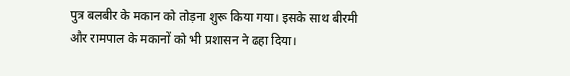पुत्र बलबीर के मकान को तोड़ना शुरू किया गया। इसके साथ बीरमी और रामपाल के मकानों को भी प्रशासन ने ढहा दिया।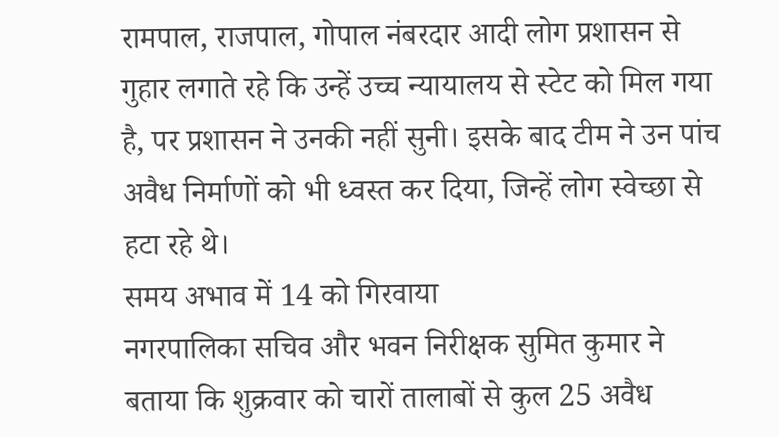रामपाल, राजपाल, गोपाल नंबरदार आदी लोग प्रशासन से गुहार लगाते रहे कि उन्हें उच्च न्यायालय से स्टेट को मिल गया है, पर प्रशासन ने उनकी नहीं सुनी। इसके बाद टीम ने उन पांच अवैध निर्माणों को भी ध्वस्त कर दिया, जिन्हें लोग स्वेच्छा से हटा रहे थे।
समय अभाव में 14 को गिरवाया
नगरपालिका सचिव और भवन निरीक्षक सुमित कुमार ने बताया कि शुक्रवार को चारों तालाबों से कुल 25 अवैध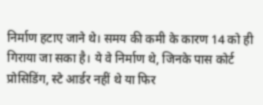निर्माण हटाए जाने थे। समय की कमी के कारण 14 को ही गिराया जा सका है। ये वे निर्माण थे, जिनके पास कोर्ट प्रोसिडिंग, स्टे आर्डर नहीं थे या फिर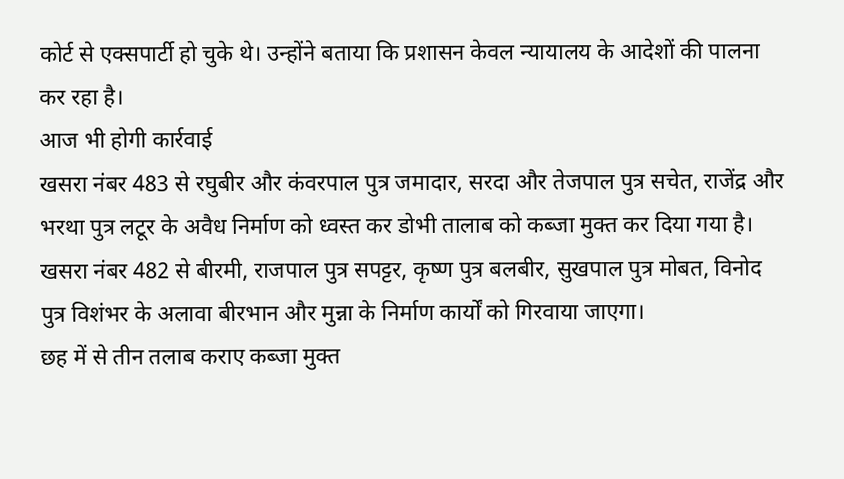कोर्ट से एक्सपार्टी हो चुके थे। उन्होंने बताया कि प्रशासन केवल न्यायालय के आदेशों की पालना कर रहा है।
आज भी होगी कार्रवाई
खसरा नंबर 483 से रघुबीर और कंवरपाल पुत्र जमादार, सरदा और तेजपाल पुत्र सचेत, राजेंद्र और भरथा पुत्र लटूर के अवैध निर्माण को ध्वस्त कर डोभी तालाब को कब्जा मुक्त कर दिया गया है। खसरा नंबर 482 से बीरमी, राजपाल पुत्र सपट्टर, कृष्ण पुत्र बलबीर, सुखपाल पुत्र मोबत, विनोद पुत्र विशंभर के अलावा बीरभान और मुन्ना के निर्माण कार्यों को गिरवाया जाएगा।
छह में से तीन तलाब कराए कब्जा मुक्त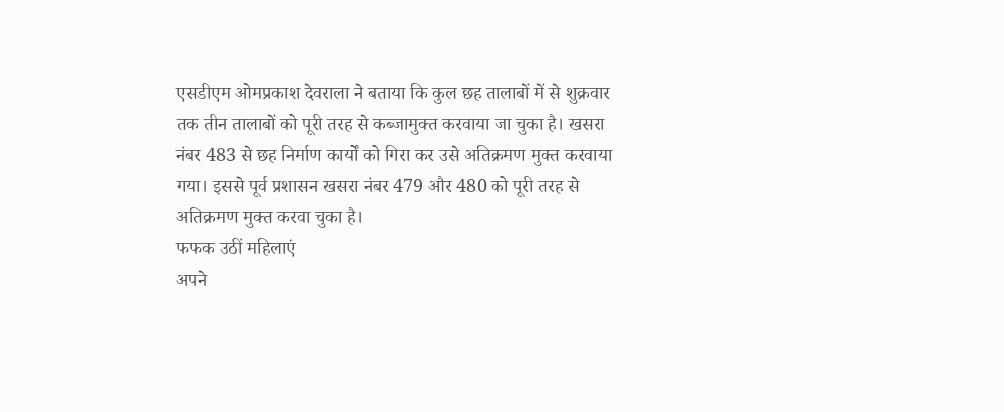एसडीएम ओमप्रकाश देवराला ने बताया कि कुल छह तालाबों में से शुक्रवार तक तीन तालाबों को पूरी तरह से कब्जामुक्त करवाया जा चुका है। खसरा नंबर 483 से छह निर्माण कार्यों को गिरा कर उसे अतिक्रमण मुक्त करवाया गया। इससे पूर्व प्रशासन खसरा नंबर 479 और 480 को पूरी तरह से अतिक्रमण मुक्त करवा चुका है।
फफक उठीं महिलाएं
अपने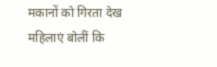मकानों को गिरता देख महिलाएं बोलीं कि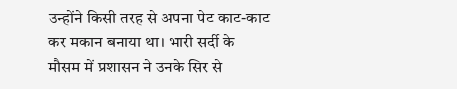उन्होंने किसी तरह से अपना पेट काट-काट कर मकान बनाया था। भारी सर्दी के मौसम में प्रशासन ने उनके सिर से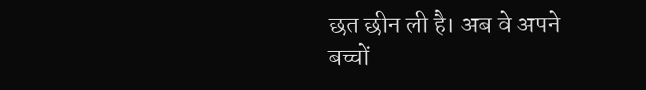छत छीन ली है। अब वे अपने बच्चों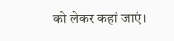को लेकर कहां जाएं।